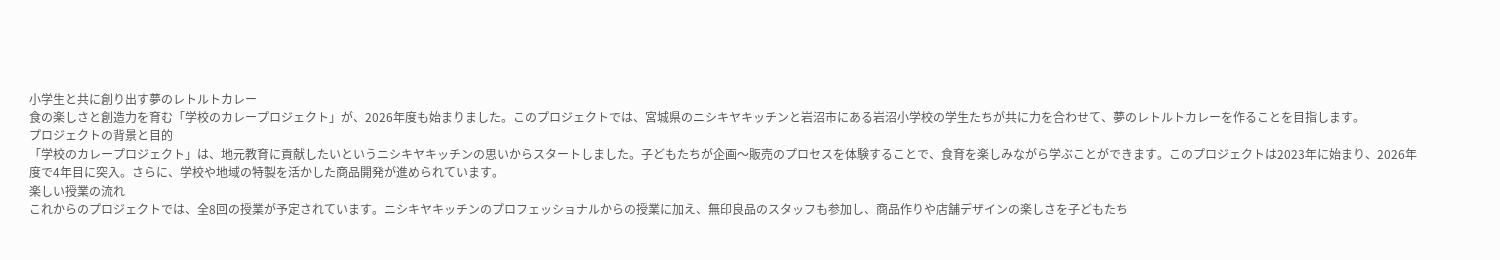小学生と共に創り出す夢のレトルトカレー
食の楽しさと創造力を育む「学校のカレープロジェクト」が、2026年度も始まりました。このプロジェクトでは、宮城県のニシキヤキッチンと岩沼市にある岩沼小学校の学生たちが共に力を合わせて、夢のレトルトカレーを作ることを目指します。
プロジェクトの背景と目的
「学校のカレープロジェクト」は、地元教育に貢献したいというニシキヤキッチンの思いからスタートしました。子どもたちが企画〜販売のプロセスを体験することで、食育を楽しみながら学ぶことができます。このプロジェクトは2023年に始まり、2026年度で4年目に突入。さらに、学校や地域の特製を活かした商品開発が進められています。
楽しい授業の流れ
これからのプロジェクトでは、全8回の授業が予定されています。ニシキヤキッチンのプロフェッショナルからの授業に加え、無印良品のスタッフも参加し、商品作りや店舗デザインの楽しさを子どもたち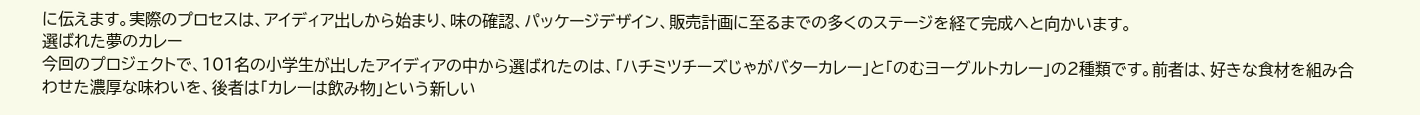に伝えます。実際のプロセスは、アイディア出しから始まり、味の確認、パッケージデザイン、販売計画に至るまでの多くのステージを経て完成へと向かいます。
選ばれた夢のカレー
今回のプロジェクトで、101名の小学生が出したアイディアの中から選ばれたのは、「ハチミツチーズじゃがバターカレー」と「のむヨーグルトカレー」の2種類です。前者は、好きな食材を組み合わせた濃厚な味わいを、後者は「カレーは飲み物」という新しい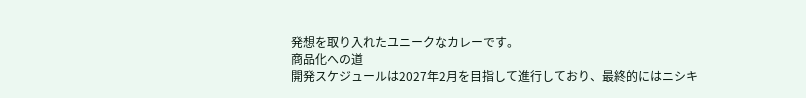発想を取り入れたユニークなカレーです。
商品化への道
開発スケジュールは2027年2月を目指して進行しており、最終的にはニシキ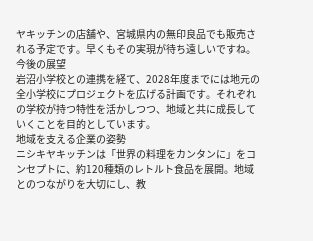ヤキッチンの店舗や、宮城県内の無印良品でも販売される予定です。早くもその実現が待ち遠しいですね。
今後の展望
岩沼小学校との連携を経て、2028年度までには地元の全小学校にプロジェクトを広げる計画です。それぞれの学校が持つ特性を活かしつつ、地域と共に成長していくことを目的としています。
地域を支える企業の姿勢
ニシキヤキッチンは「世界の料理をカンタンに」をコンセプトに、約120種類のレトルト食品を展開。地域とのつながりを大切にし、教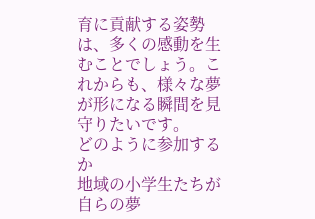育に貢献する姿勢は、多くの感動を生むことでしょう。これからも、様々な夢が形になる瞬間を見守りたいです。
どのように参加するか
地域の小学生たちが自らの夢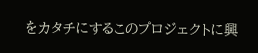をカタチにするこのプロジェクトに興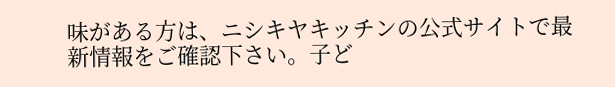味がある方は、ニシキヤキッチンの公式サイトで最新情報をご確認下さい。子ど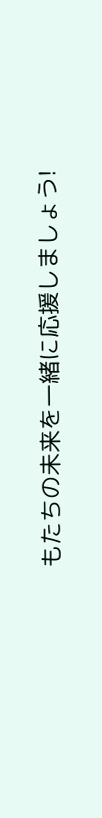もたちの未来を一緒に応援しましょう!